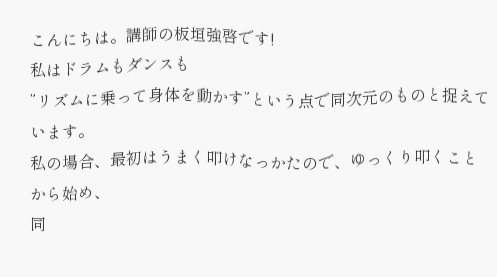こんにちは。講師の板垣強啓です!
私はドラムもダンスも
”リズムに乗って身体を動かす”という点で同次元のものと捉えています。
私の場合、最初はうまく叩けなっかたので、ゆっくり叩くことから始め、
同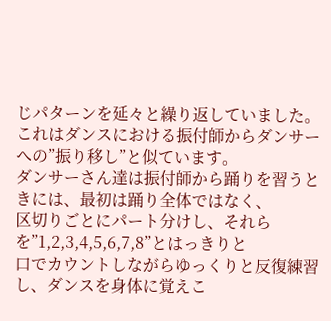じパターンを延々と繰り返していました。
これはダンスにおける振付師からダンサーへの”振り移し”と似ています。
ダンサーさん達は振付師から踊りを習うときには、最初は踊り全体ではなく、
区切りごとにパート分けし、それらを”1,2,3,4,5,6,7,8”とはっきりと
口でカウントしながらゆっくりと反復練習し、ダンスを身体に覚えこ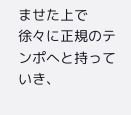ませた上で
徐々に正規のテンポへと持っていき、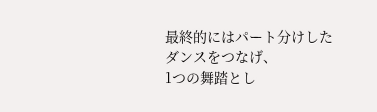最終的にはパート分けしたダンスをつなげ、
1つの舞踏とし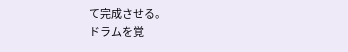て完成させる。
ドラムを覚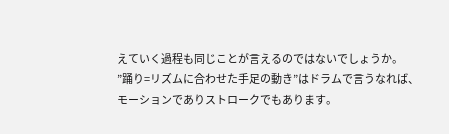えていく過程も同じことが言えるのではないでしょうか。
”踊り=リズムに合わせた手足の動き”はドラムで言うなれば、
モーションでありストロークでもあります。